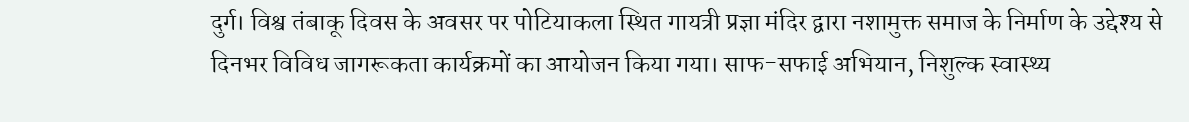दुर्ग। विश्व तंबाकू दिवस के अवसर पर पोटियाकला स्थित गायत्री प्रज्ञा मंदिर द्वारा नशामुक्त समाज के निर्माण के उद्देश्य से दिनभर विविध जागरूकता कार्यक्रमों का आयोजन किया गया। साफ-सफाई अभियान, निशुल्क स्वास्थ्य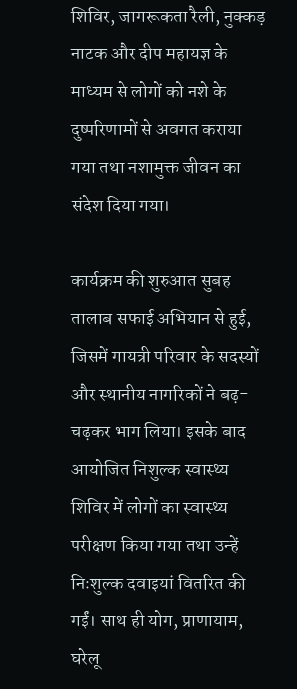शिविर, जागरूकता रैली, नुक्कड़ नाटक और दीप महायज्ञ के माध्यम से लोगों को नशे के दुष्परिणामों से अवगत कराया गया तथा नशामुक्त जीवन का संदेश दिया गया।

कार्यक्रम की शुरुआत सुबह तालाब सफाई अभियान से हुई, जिसमें गायत्री परिवार के सदस्यों और स्थानीय नागरिकों ने बढ़-चढ़कर भाग लिया। इसके बाद आयोजित निशुल्क स्वास्थ्य शिविर में लोगों का स्वास्थ्य परीक्षण किया गया तथा उन्हें निःशुल्क दवाइयां वितरित की गईं। साथ ही योग, प्राणायाम, घरेलू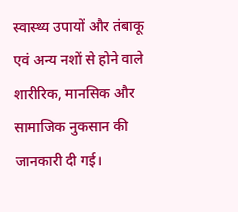स्वास्थ्य उपायों और तंबाकू एवं अन्य नशों से होने वाले शारीरिक, मानसिक और सामाजिक नुकसान की जानकारी दी गई।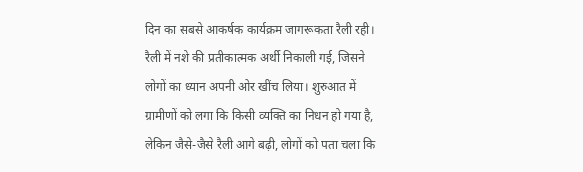दिन का सबसे आकर्षक कार्यक्रम जागरूकता रैली रही। रैली में नशे की प्रतीकात्मक अर्थी निकाली गई, जिसने लोगों का ध्यान अपनी ओर खींच लिया। शुरुआत में ग्रामीणों को लगा कि किसी व्यक्ति का निधन हो गया है, लेकिन जैसे-जैसे रैली आगे बढ़ी, लोगों को पता चला कि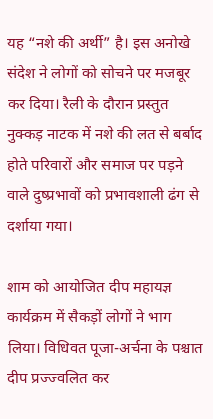यह “नशे की अर्थी” है। इस अनोखे संदेश ने लोगों को सोचने पर मजबूर कर दिया। रैली के दौरान प्रस्तुत नुक्कड़ नाटक में नशे की लत से बर्बाद होते परिवारों और समाज पर पड़ने वाले दुष्प्रभावों को प्रभावशाली ढंग से दर्शाया गया।

शाम को आयोजित दीप महायज्ञ कार्यक्रम में सैकड़ों लोगों ने भाग लिया। विधिवत पूजा-अर्चना के पश्चात दीप प्रज्ज्वलित कर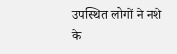उपस्थित लोगों ने नशे के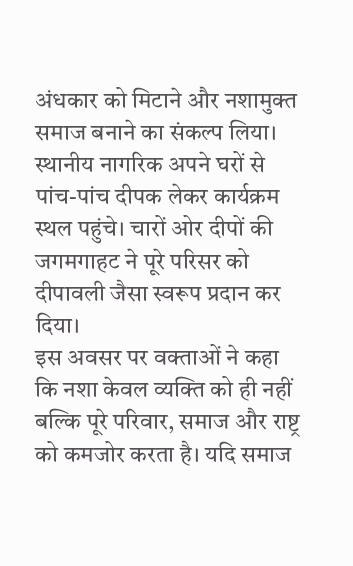अंधकार को मिटाने और नशामुक्त समाज बनाने का संकल्प लिया। स्थानीय नागरिक अपने घरों से पांच-पांच दीपक लेकर कार्यक्रम स्थल पहुंचे। चारों ओर दीपों की जगमगाहट ने पूरे परिसर को दीपावली जैसा स्वरूप प्रदान कर दिया।
इस अवसर पर वक्ताओं ने कहा कि नशा केवल व्यक्ति को ही नहीं बल्कि पूरे परिवार, समाज और राष्ट्र को कमजोर करता है। यदि समाज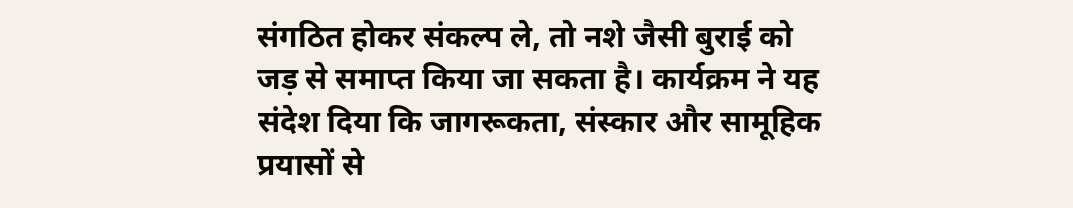संगठित होकर संकल्प ले, तो नशे जैसी बुराई को जड़ से समाप्त किया जा सकता है। कार्यक्रम ने यह संदेश दिया कि जागरूकता, संस्कार और सामूहिक प्रयासों से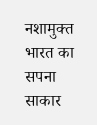नशामुक्त भारत का सपना साकार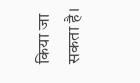किया जा सकता है।